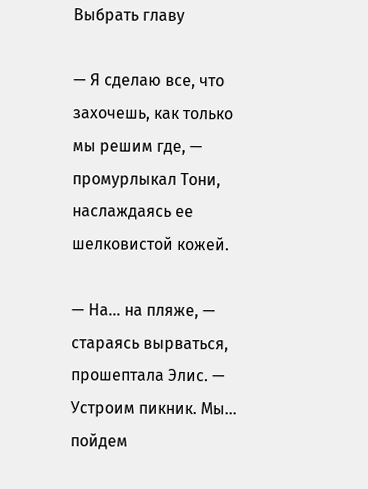Выбрать главу

— Я сделаю все, что захочешь, как только мы решим где, — промурлыкал Тони, наслаждаясь ее шелковистой кожей.

— На… на пляже, — стараясь вырваться, прошептала Элис. — Устроим пикник. Мы… пойдем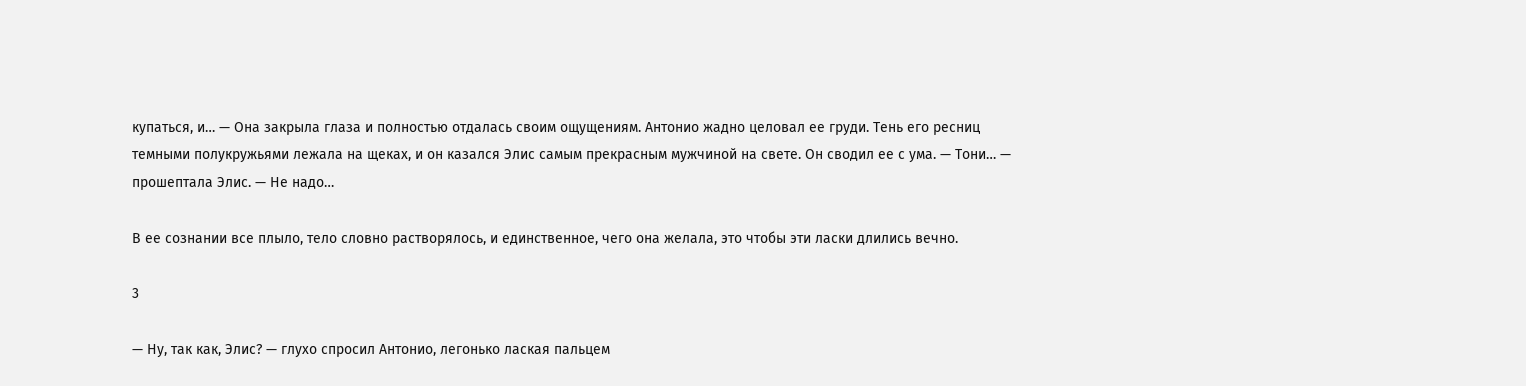купаться, и… — Она закрыла глаза и полностью отдалась своим ощущениям. Антонио жадно целовал ее груди. Тень его ресниц темными полукружьями лежала на щеках, и он казался Элис самым прекрасным мужчиной на свете. Он сводил ее с ума. — Тони… — прошептала Элис. — Не надо…

В ее сознании все плыло, тело словно растворялось, и единственное, чего она желала, это чтобы эти ласки длились вечно.

3

— Ну, так как, Элис? — глухо спросил Антонио, легонько лаская пальцем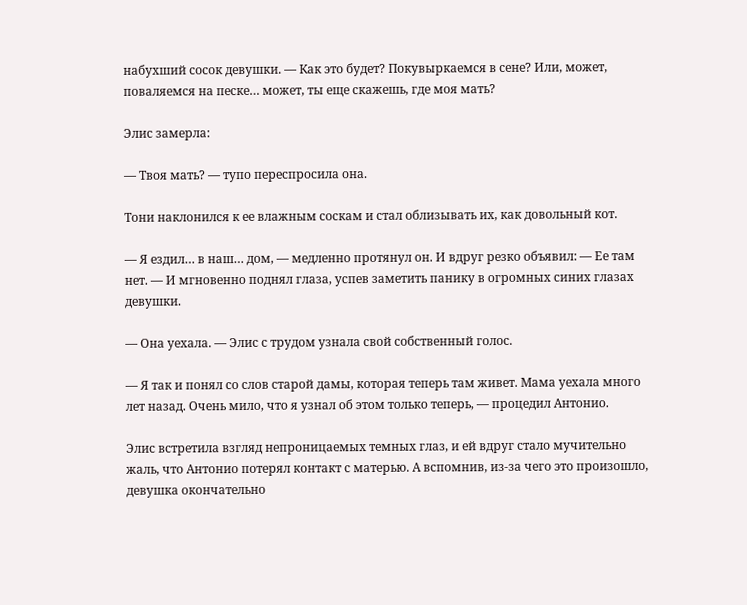набухший сосок девушки. — Как это будет? Покувыркаемся в сене? Или, может, поваляемся на песке… может, ты еще скажешь, где моя мать?

Элис замерла:

— Твоя мать? — тупо переспросила она.

Тони наклонился к ее влажным соскам и стал облизывать их, как довольный кот.

— Я ездил… в наш… дом, — медленно протянул он. И вдруг резко объявил: — Ее там нет. — И мгновенно поднял глаза, успев заметить панику в огромных синих глазах девушки.

— Она уехала. — Элис с трудом узнала свой собственный голос.

— Я так и понял со слов старой дамы, которая теперь там живет. Мама уехала много лет назад. Очень мило, что я узнал об этом только теперь, — процедил Антонио.

Элис встретила взгляд непроницаемых темных глаз, и ей вдруг стало мучительно жаль, что Антонио потерял контакт с матерью. А вспомнив, из-за чего это произошло, девушка окончательно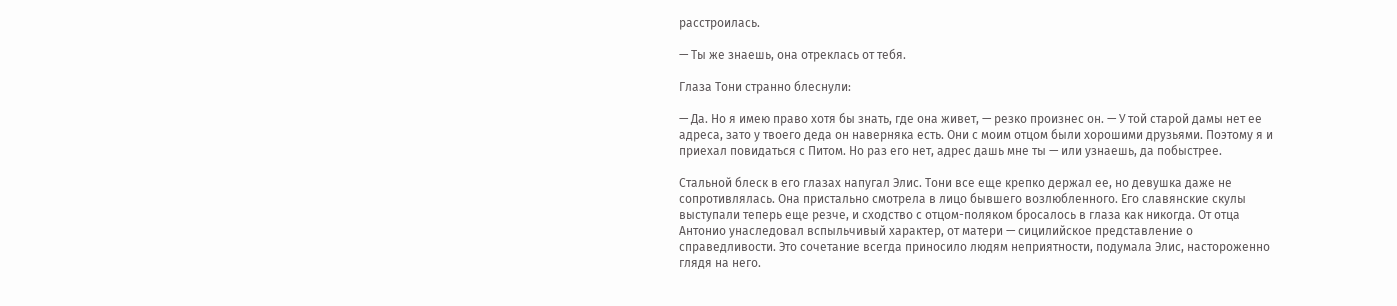расстроилась.

— Ты же знаешь, она отреклась от тебя.

Глаза Тони странно блеснули:

— Да. Но я имею право хотя бы знать, где она живет, — резко произнес он. — У той старой дамы нет ее адреса, зато у твоего деда он наверняка есть. Они с моим отцом были хорошими друзьями. Поэтому я и приехал повидаться с Питом. Но раз его нет, адрес дашь мне ты — или узнаешь, да побыстрее.

Стальной блеск в его глазах напугал Элис. Тони все еще крепко держал ее, но девушка даже не сопротивлялась. Она пристально смотрела в лицо бывшего возлюбленного. Его славянские скулы выступали теперь еще резче, и сходство с отцом-поляком бросалось в глаза как никогда. От отца Антонио унаследовал вспыльчивый характер, от матери — сицилийское представление о справедливости. Это сочетание всегда приносило людям неприятности, подумала Элис, настороженно глядя на него.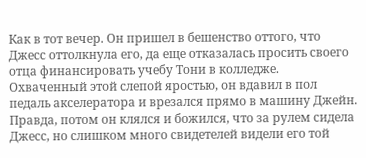Как в тот вечер. Он пришел в бешенство оттого, что Джесс оттолкнула его, да еще отказалась просить своего отца финансировать учебу Тони в колледже. Охваченный этой слепой яростью, он вдавил в пол педаль акселератора и врезался прямо в машину Джейн. Правда, потом он клялся и божился, что за рулем сидела Джесс, но слишком много свидетелей видели его той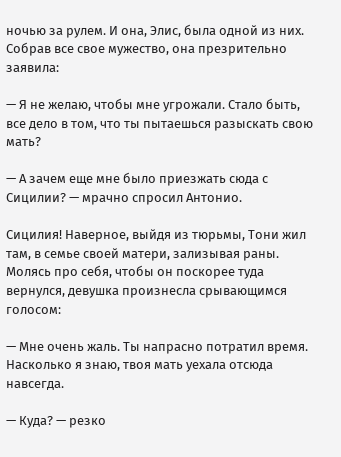ночью за рулем. И она, Элис, была одной из них. Собрав все свое мужество, она презрительно заявила:

— Я не желаю, чтобы мне угрожали. Стало быть, все дело в том, что ты пытаешься разыскать свою мать?

— А зачем еще мне было приезжать сюда с Сицилии? — мрачно спросил Антонио.

Сицилия! Наверное, выйдя из тюрьмы, Тони жил там, в семье своей матери, зализывая раны. Молясь про себя, чтобы он поскорее туда вернулся, девушка произнесла срывающимся голосом:

— Мне очень жаль. Ты напрасно потратил время. Насколько я знаю, твоя мать уехала отсюда навсегда.

— Куда? — резко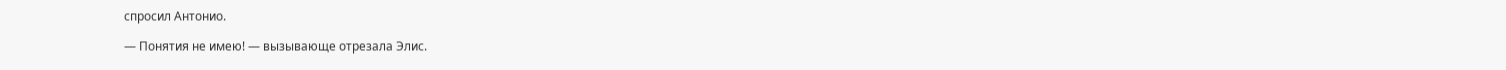спросил Антонио.

— Понятия не имею! — вызывающе отрезала Элис.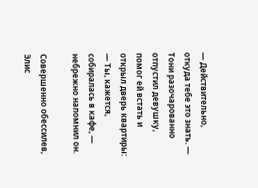— Действительно, откуда тебе это знать. — Тони разочарованно отпустил девушку, помог ей встать и открыл дверь квартиры: — Ты, кажется, собиралась в кафе, — небрежно напомнил он.

Совершенно обессилев, Элис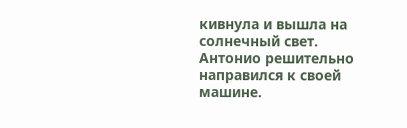кивнула и вышла на солнечный свет. Антонио решительно направился к своей машине.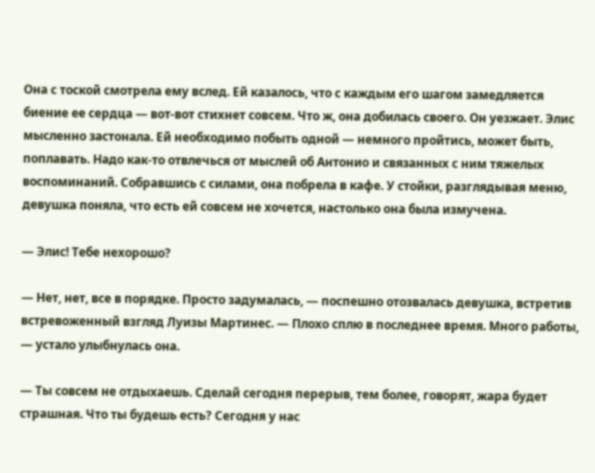Она с тоской смотрела ему вслед. Ей казалось, что с каждым его шагом замедляется биение ее сердца — вот-вот стихнет совсем. Что ж, она добилась своего. Он уезжает. Элис мысленно застонала. Ей необходимо побыть одной — немного пройтись, может быть, поплавать. Надо как-то отвлечься от мыслей об Антонио и связанных с ним тяжелых воспоминаний. Собравшись с силами, она побрела в кафе. У стойки, разглядывая меню, девушка поняла, что есть ей совсем не хочется, настолько она была измучена.

— Элис! Тебе нехорошо?

— Нет, нет, все в порядке. Просто задумалась, — поспешно отозвалась девушка, встретив встревоженный взгляд Луизы Мартинес. — Плохо сплю в последнее время. Много работы, — устало улыбнулась она.

— Ты совсем не отдыхаешь. Сделай сегодня перерыв, тем более, говорят, жара будет страшная. Что ты будешь есть? Сегодня у нас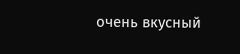очень вкусный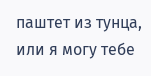паштет из тунца, или я могу тебе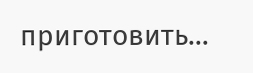приготовить…